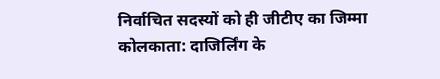निर्वाचित सदस्यों को ही जीटीए का जिम्मा
कोलकाता: दाजिर्लिंग के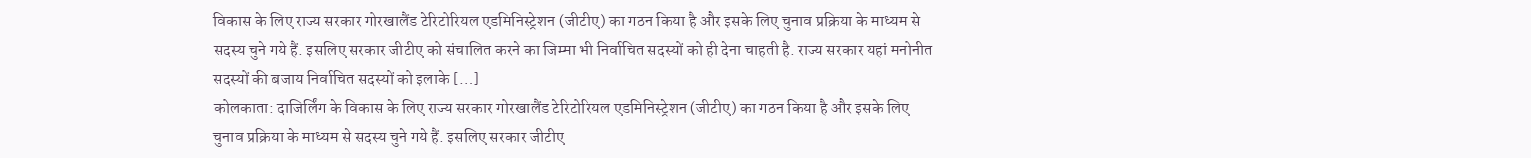विकास के लिए राज्य सरकार गोरखालैंड टेरिटोरियल एडमिनिस्ट्रेशन (जीटीए) का गठन किया है और इसके लिए चुनाव प्रक्रिया के माध्यम से सदस्य चुने गये हैं. इसलिए सरकार जीटीए को संचालित करने का जिम्मा भी निर्वाचित सदस्यों को ही देना चाहती है. राज्य सरकार यहां मनोनीत सदस्यों की बजाय निर्वाचित सदस्यों को इलाके […]
कोलकाता: दाजिर्लिंग के विकास के लिए राज्य सरकार गोरखालैंड टेरिटोरियल एडमिनिस्ट्रेशन (जीटीए) का गठन किया है और इसके लिए चुनाव प्रक्रिया के माध्यम से सदस्य चुने गये हैं. इसलिए सरकार जीटीए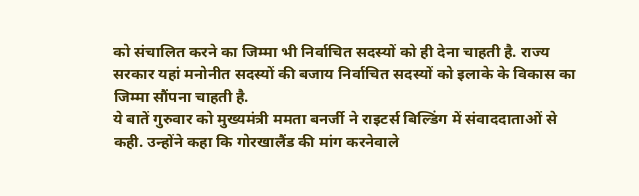को संचालित करने का जिम्मा भी निर्वाचित सदस्यों को ही देना चाहती है. राज्य सरकार यहां मनोनीत सदस्यों की बजाय निर्वाचित सदस्यों को इलाके के विकास का जिम्मा सौंपना चाहती है.
ये बातें गुरुवार को मुख्यमंत्री ममता बनर्जी ने राइटर्स बिल्डिंग में संवाददाताओं से कही. उन्होंने कहा कि गोरखालैंड की मांग करनेवाले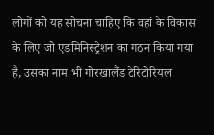लोगों को यह सोचना चाहिए कि वहां के विकास के लिए जो एडमिनिस्ट्रेशन का गठन किया गया है, उसका नाम भी गोरखालैंड टेरिटोरियल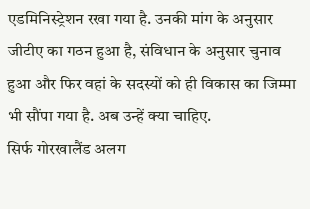एडमिनिस्ट्रेशन रखा गया है. उनकी मांग के अनुसार जीटीए का गठन हुआ है, संविधान के अनुसार चुनाव हुआ और फिर वहां के सदस्यों को ही विकास का जिम्मा भी सौंपा गया है. अब उन्हें क्या चाहिए.
सिर्फ गोरखालैंड अलग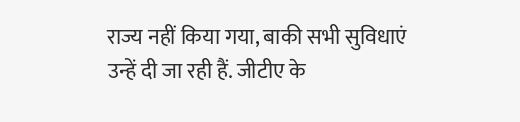राज्य नहीं किया गया, बाकी सभी सुविधाएं उन्हें दी जा रही हैं. जीटीए के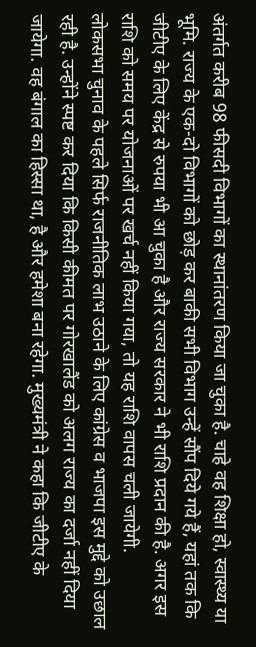अंतर्गत करीब 98 फीसदी विभागों का स्थानांतरण किया जा चुका है. चाहे वह शिक्षा हो, स्वास्थ्य या भूमि. राज्य के एक-दो विभागों को छोड़ कर बाकी सभी विभाग उन्हें सौंप दिये गये हैं, यहां तक कि जीटीए के लिए केंद्र से रुपया भी आ चुका है और राज्य सरकार ने भी राशि प्रदान की है. अगर इस राशि को समय पर योजनाओं पर खर्च नहीं किया गया, तो यह राशि वापस चली जायेगी.
लोकसभा चुनाव के पहले सिर्फ राजनीतिक लाभ उठाने के लिए कांग्रेस व भाजपा इस मुद्दे को उछाल रही है. उन्होंने स्पष्ट कर दिया कि किसी कीमत पर गोरखालैंड को अलग राज्य का दर्जा नहीं दिया जायेगा. वह बंगाल का हिस्सा था, है और हमेशा बना रहेगा. मुख्यमंत्री ने कहा कि जीटीए के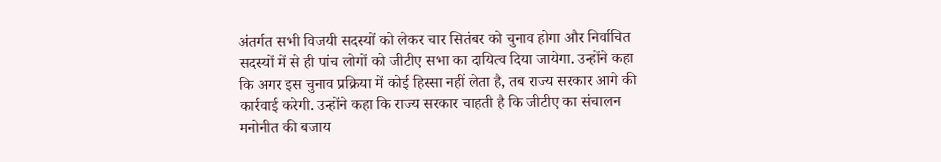अंतर्गत सभी विजयी सदस्यों को लेकर चार सितंबर को चुनाव होगा और निर्वाचित सदस्यों में से ही पांच लोगों को जीटीए सभा का दायित्व दिया जायेगा. उन्होंने कहा कि अगर इस चुनाव प्रक्रिया में कोई हिस्सा नहीं लेता है, तब राज्य सरकार आगे की कार्रवाई करेगी. उन्होंने कहा कि राज्य सरकार चाहती है कि जीटीए का संचालन मनोनीत की बजाय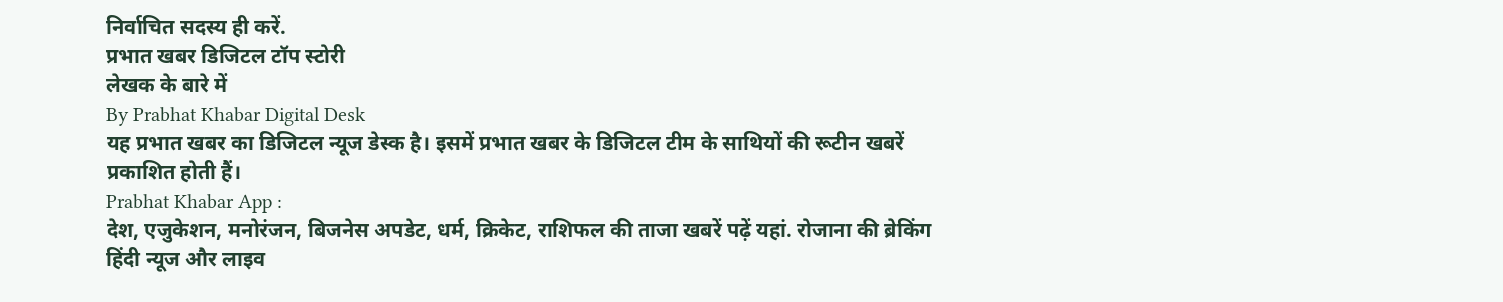निर्वाचित सदस्य ही करें.
प्रभात खबर डिजिटल टॉप स्टोरी
लेखक के बारे में
By Prabhat Khabar Digital Desk
यह प्रभात खबर का डिजिटल न्यूज डेस्क है। इसमें प्रभात खबर के डिजिटल टीम के साथियों की रूटीन खबरें प्रकाशित होती हैं।
Prabhat Khabar App :
देश, एजुकेशन, मनोरंजन, बिजनेस अपडेट, धर्म, क्रिकेट, राशिफल की ताजा खबरें पढ़ें यहां. रोजाना की ब्रेकिंग हिंदी न्यूज और लाइव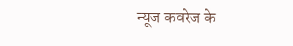न्यूज कवरेज के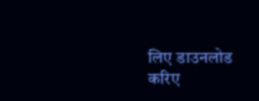लिए डाउनलोड करिए